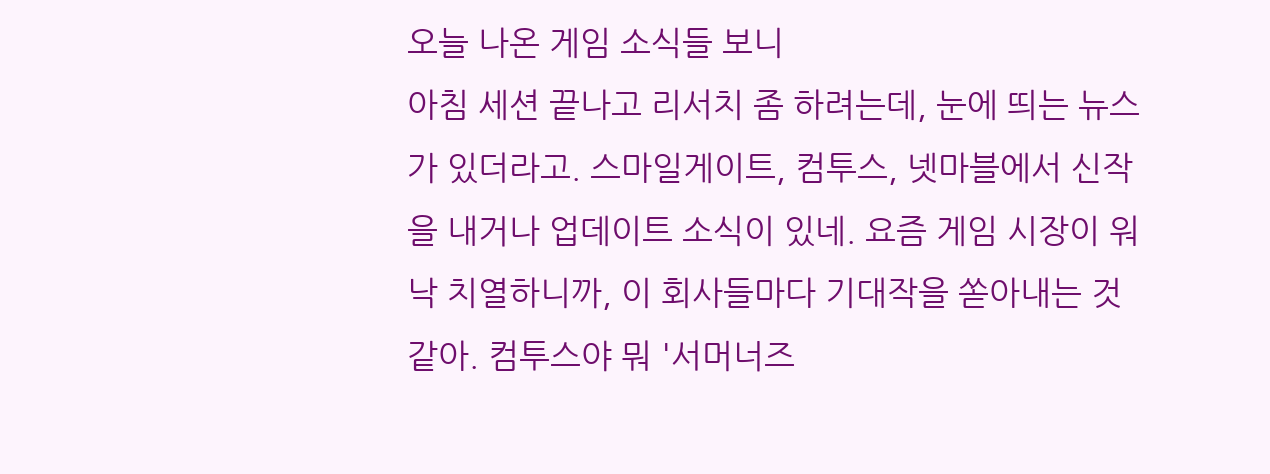오늘 나온 게임 소식들 보니
아침 세션 끝나고 리서치 좀 하려는데, 눈에 띄는 뉴스가 있더라고. 스마일게이트, 컴투스, 넷마블에서 신작을 내거나 업데이트 소식이 있네. 요즘 게임 시장이 워낙 치열하니까, 이 회사들마다 기대작을 쏟아내는 것 같아. 컴투스야 뭐 '서머너즈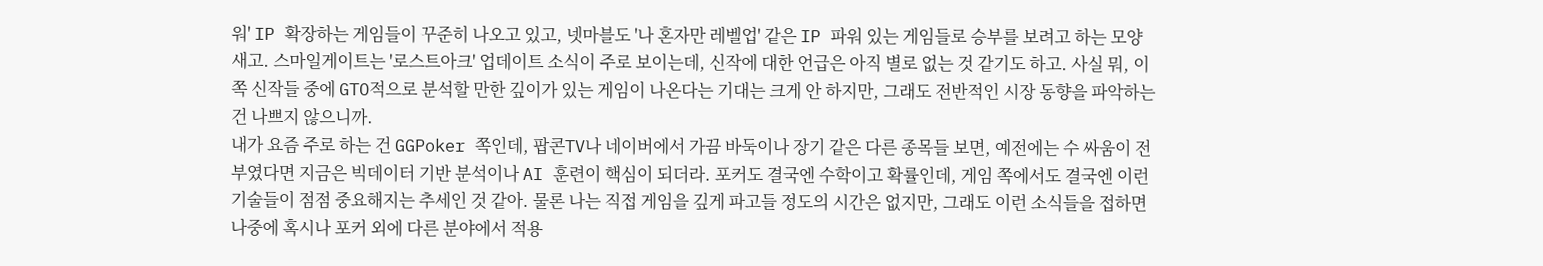워' IP 확장하는 게임들이 꾸준히 나오고 있고, 넷마블도 '나 혼자만 레벨업' 같은 IP 파워 있는 게임들로 승부를 보려고 하는 모양새고. 스마일게이트는 '로스트아크' 업데이트 소식이 주로 보이는데, 신작에 대한 언급은 아직 별로 없는 것 같기도 하고. 사실 뭐, 이쪽 신작들 중에 GTO적으로 분석할 만한 깊이가 있는 게임이 나온다는 기대는 크게 안 하지만, 그래도 전반적인 시장 동향을 파악하는 건 나쁘지 않으니까.
내가 요즘 주로 하는 건 GGPoker 쪽인데, 팝콘TV나 네이버에서 가끔 바둑이나 장기 같은 다른 종목들 보면, 예전에는 수 싸움이 전부였다면 지금은 빅데이터 기반 분석이나 AI 훈련이 핵심이 되더라. 포커도 결국엔 수학이고 확률인데, 게임 쪽에서도 결국엔 이런 기술들이 점점 중요해지는 추세인 것 같아. 물론 나는 직접 게임을 깊게 파고들 정도의 시간은 없지만, 그래도 이런 소식들을 접하면 나중에 혹시나 포커 외에 다른 분야에서 적용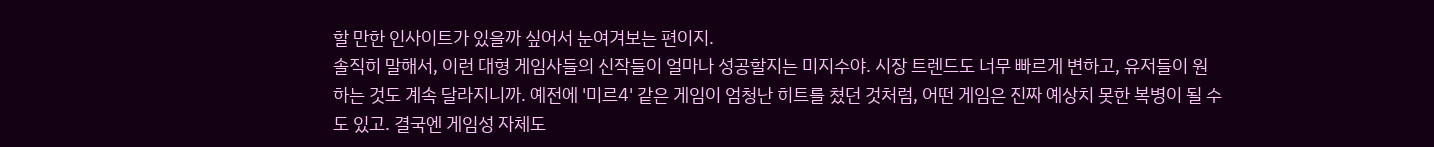할 만한 인사이트가 있을까 싶어서 눈여겨보는 편이지.
솔직히 말해서, 이런 대형 게임사들의 신작들이 얼마나 성공할지는 미지수야. 시장 트렌드도 너무 빠르게 변하고, 유저들이 원하는 것도 계속 달라지니까. 예전에 '미르4' 같은 게임이 엄청난 히트를 쳤던 것처럼, 어떤 게임은 진짜 예상치 못한 복병이 될 수도 있고. 결국엔 게임성 자체도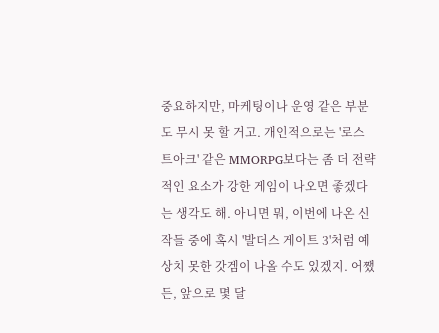중요하지만, 마케팅이나 운영 같은 부분도 무시 못 할 거고. 개인적으로는 '로스트아크' 같은 MMORPG보다는 좀 더 전략적인 요소가 강한 게임이 나오면 좋겠다는 생각도 해. 아니면 뭐, 이번에 나온 신작들 중에 혹시 '발더스 게이트 3'처럼 예상치 못한 갓겜이 나올 수도 있겠지. 어쨌든, 앞으로 몇 달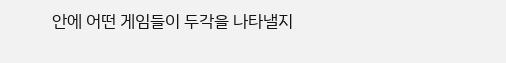안에 어떤 게임들이 두각을 나타낼지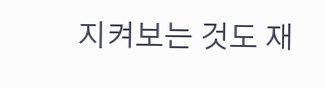지켜보는 것도 재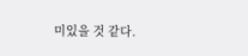미있을 것 같다.